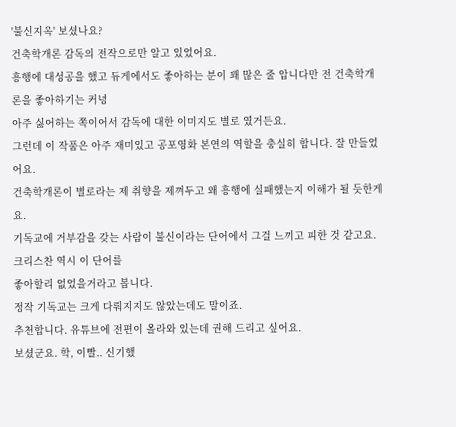'불신지옥' 보셨나요?
건축학개론 감독의 전작으로만 알고 있었어요.
흥행에 대성공을 했고 듀게에서도 좋아하는 분이 꽤 많은 줄 압니다만 전 건축학개론을 좋아하기는 커녕
아주 싫어하는 쪽이어서 감독에 대한 이미지도 별로 였거든요.
그런데 이 작품은 아주 재미있고 공포영화 본연의 역할을 충실히 합니다. 잘 만들었어요.
건축학개론이 별로라는 제 취향을 제껴두고 왜 흥행에 실패했는지 이해가 될 듯한게요.
기독교에 거부감을 갖는 사람이 불신이라는 단어에서 그걸 느끼고 피한 것 같고요. 크리스찬 역시 이 단어를
좋아할리 없었을거라고 봅니다.
정작 기독교는 크게 다뤄지지도 않았는데도 말이죠.
추천합니다. 유튜브에 전편이 올라와 있는데 권해 드리고 싶어요.
보셨군요. 학, 이빨.. 신기했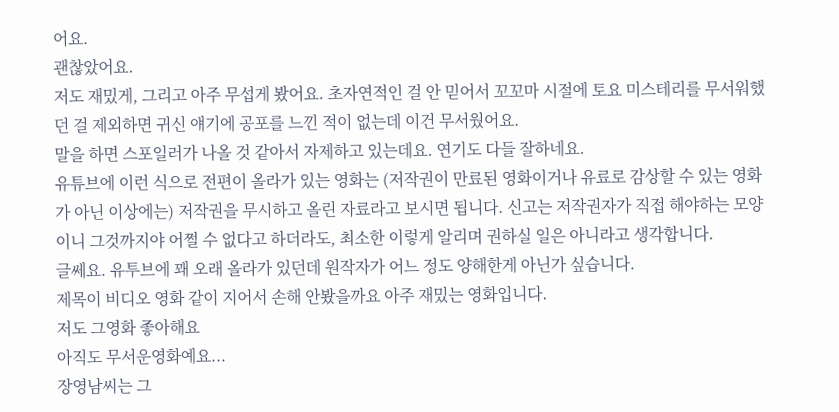어요.
괜찮았어요.
저도 재밌게, 그리고 아주 무섭게 봤어요. 초자연적인 걸 안 믿어서 꼬꼬마 시절에 토요 미스테리를 무서워했던 걸 제외하면 귀신 얘기에 공포를 느낀 적이 없는데 이건 무서웠어요.
말을 하면 스포일러가 나올 것 같아서 자제하고 있는데요. 연기도 다들 잘하네요.
유튜브에 이런 식으로 전편이 올라가 있는 영화는 (저작권이 만료된 영화이거나 유료로 감상할 수 있는 영화가 아닌 이상에는) 저작권을 무시하고 올린 자료라고 보시면 됩니다. 신고는 저작권자가 직접 해야하는 모양이니 그것까지야 어쩔 수 없다고 하더라도, 최소한 이렇게 알리며 권하실 일은 아니라고 생각합니다.
글쎄요. 유투브에 꽤 오래 올라가 있던데 원작자가 어느 정도 양해한게 아닌가 싶습니다.
제목이 비디오 영화 같이 지어서 손해 안봤을까요 아주 재밌는 영화입니다.
저도 그영화 좋아해요
아직도 무서운영화예요...
장영남씨는 그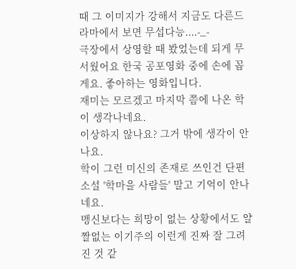때 그 이미지가 강해서 지금도 다른드라마에서 보면 무섭다능....-_-
극장에서 상영할 때 봤었는데 되게 무서웠어요 한국 공포영화 중에 손에 꼽게요. 좋아하는 영화입니다.
재미는 모르겠고 마지막 쯤에 나온 학이 생각나네요.
이상하지 않나요? 그거 밖에 생각이 안나요.
학이 그런 미신의 존재로 쓰인건 단편소설 '학마을 사람들' 말고 기억이 안나네요.
맹신보다는 희망이 없는 상황에서도 얄짤없는 이기주의 이런게 진짜 잘 그려진 것 같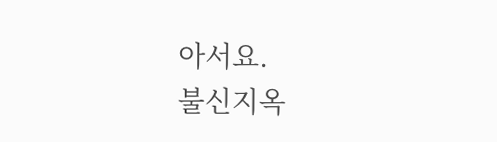아서요.
불신지옥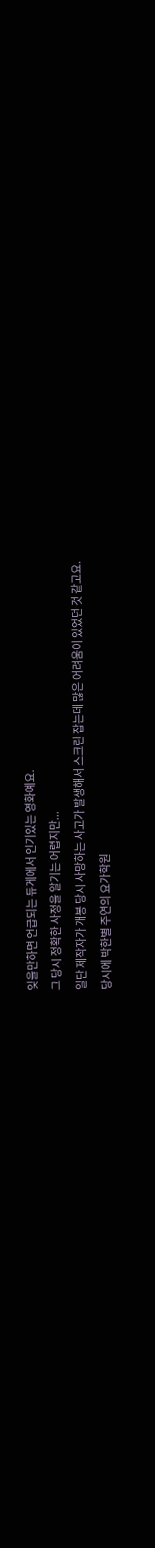잊을만하면 언급되는 듀게에서 인기있는 영화예요.
그 당시 정확한 사정을 알기는 어렵지만...
일단 제작자가 개봉 당시 사망하는 사고가 발생해서 스크린 잡는데 많은 어려움이 있었던 것 같고요.
당시에 박한별 주연의 요가학원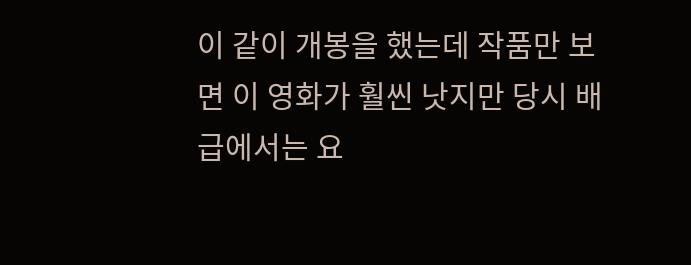이 같이 개봉을 했는데 작품만 보면 이 영화가 훨씬 낫지만 당시 배급에서는 요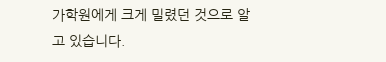가학원에게 크게 밀렸던 것으로 알고 있습니다.